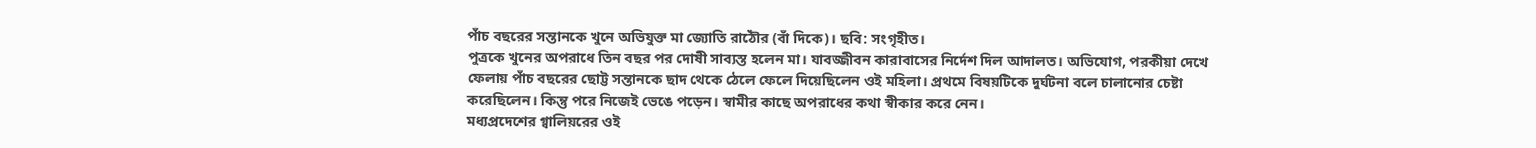পাঁচ বছরের সন্তানকে খুনে অভিযুক্ত মা জ্যোতি রাঠৌর (বাঁ দিকে)। ছবি: সংগৃহীত।
পুত্রকে খুনের অপরাধে তিন বছর পর দোষী সাব্যস্ত হলেন মা। যাবজ্জীবন কারাবাসের নির্দেশ দিল আদালত। অভিযোগ, পরকীয়া দেখে ফেলায় পাঁচ বছরের ছোট্ট সন্তানকে ছাদ থেকে ঠেলে ফেলে দিয়েছিলেন ওই মহিলা। প্রথমে বিষয়টিকে দুর্ঘটনা বলে চালানোর চেষ্টা করেছিলেন। কিন্তু পরে নিজেই ভেঙে পড়েন। স্বামীর কাছে অপরাধের কথা স্বীকার করে নেন।
মধ্যপ্রদেশের গ্বালিয়রের ওই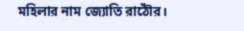মহিলার নাম জ্যোতি রাঠৌর।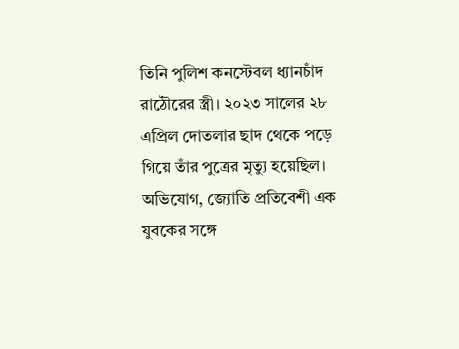তিনি পুলিশ কনস্টেবল ধ্যানচাঁদ রাঠৌরের স্ত্রী। ২০২৩ সালের ২৮ এপ্রিল দোতলার ছাদ থেকে পড়ে গিয়ে তাঁর পুত্রের মৃত্যু হয়েছিল। অভিযোগ, জ্যোতি প্রতিবেশী এক যুবকের সঙ্গে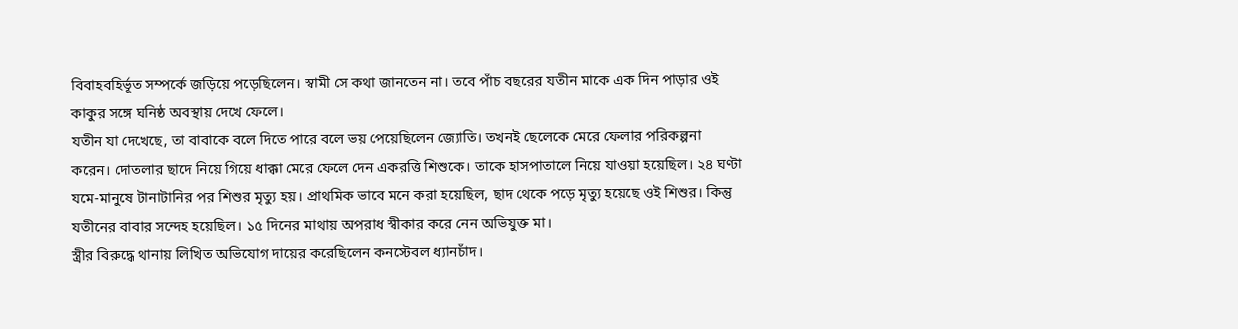বিবাহবহির্ভূত সম্পর্কে জড়িয়ে পড়েছিলেন। স্বামী সে কথা জানতেন না। তবে পাঁচ বছরের যতীন মাকে এক দিন পাড়ার ওই কাকুর সঙ্গে ঘনিষ্ঠ অবস্থায় দেখে ফেলে।
যতীন যা দেখেছে, তা বাবাকে বলে দিতে পারে বলে ভয় পেয়েছিলেন জ্যোতি। তখনই ছেলেকে মেরে ফেলার পরিকল্পনা করেন। দোতলার ছাদে নিয়ে গিয়ে ধাক্কা মেরে ফেলে দেন একরত্তি শিশুকে। তাকে হাসপাতালে নিয়ে যাওয়া হয়েছিল। ২৪ ঘণ্টা যমে-মানুষে টানাটানির পর শিশুর মৃত্যু হয়। প্রাথমিক ভাবে মনে করা হয়েছিল, ছাদ থেকে পড়ে মৃত্যু হয়েছে ওই শিশুর। কিন্তু যতীনের বাবার সন্দেহ হয়েছিল। ১৫ দিনের মাথায় অপরাধ স্বীকার করে নেন অভিযুক্ত মা।
স্ত্রীর বিরুদ্ধে থানায় লিখিত অভিযোগ দায়ের করেছিলেন কনস্টেবল ধ্যানচাঁদ।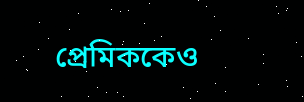প্রেমিককেও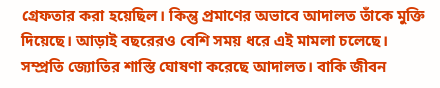গ্রেফতার করা হয়েছিল। কিন্তু প্রমাণের অভাবে আদালত তাঁকে মুক্তি দিয়েছে। আড়াই বছরেরও বেশি সময় ধরে এই মামলা চলেছে। সম্প্রতি জ্যোতির শাস্তি ঘোষণা করেছে আদালত। বাকি জীবন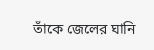তাঁকে জেলের ঘানি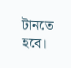টানতে হবে।